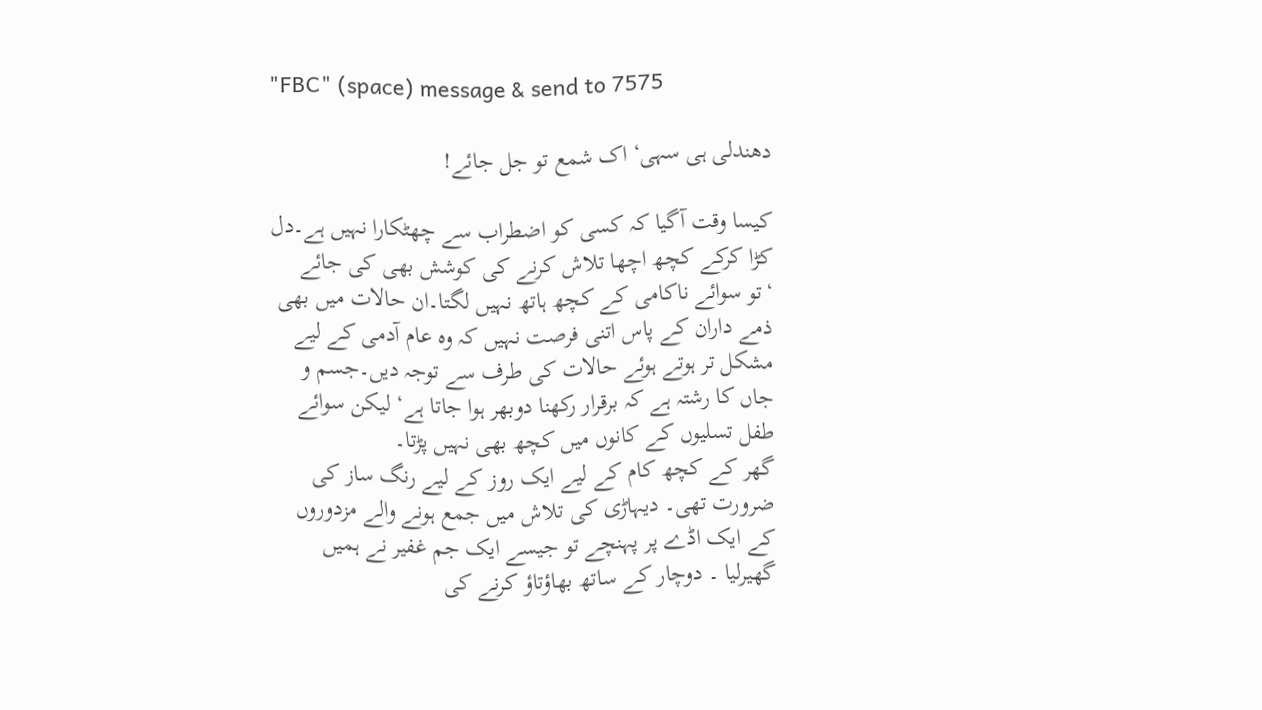"FBC" (space) message & send to 7575

دھندلی ہی سہی‘ اک شمع تو جل جائے!

کیسا وقت آگیا کہ کسی کو اضطراب سے چھٹکارا نہیں ہے۔دل کڑا کرکے کچھ اچھا تلاش کرنے کی کوشش بھی کی جائے ‘تو سوائے ناکامی کے کچھ ہاتھ نہیں لگتا۔ان حالات میں بھی ذمے داران کے پاس اتنی فرصت نہیں کہ وہ عام آدمی کے لیے مشکل تر ہوتے ہوئے حالات کی طرف سے توجہ دیں۔جسم و جاں کا رشتہ ہے کہ برقرار رکھنا دوبھر ہوا جاتا ہے‘ لیکن سوائے طفل تسلیوں کے کانوں میں کچھ بھی نہیں پڑتا۔
گھر کے کچھ کام کے لیے ایک روز کے لیے رنگ ساز کی ضرورت تھی۔ دیہاڑی کی تلاش میں جمع ہونے والے مزدوروں کے ایک اڈے پر پہنچے تو جیسے ایک جم غفیر نے ہمیں گھیرلیا ۔ دوچار کے ساتھ بھاؤتاؤ کرنے کی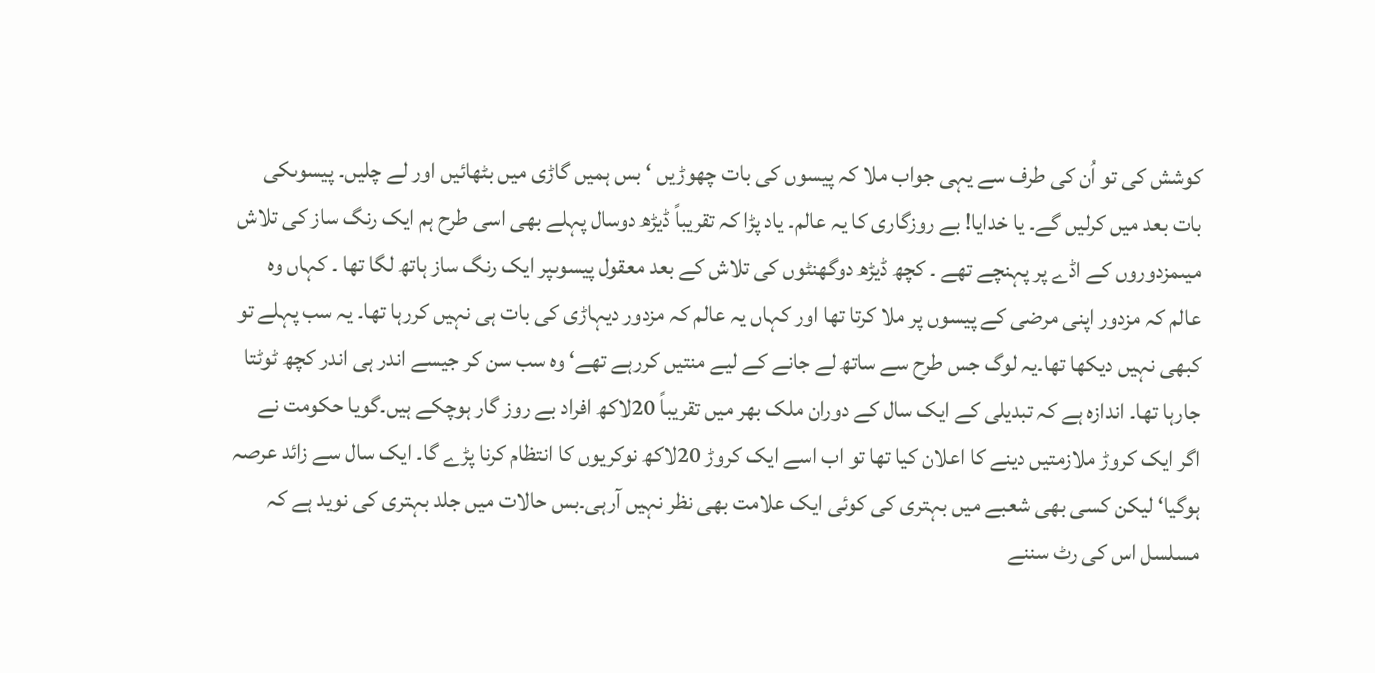کوشش کی تو اُن کی طرف سے یہی جواب ملا کہ پیسوں کی بات چھوڑیں ‘ بس ہمیں گاڑی میں بٹھائیں اور لے چلیں۔ پیسوںکی بات بعد میں کرلیں گے۔ یا خدایا! بے روزگاری کا یہ عالم۔ یاد پڑا کہ تقریباً ڈیڑھ دوسال پہلے بھی اسی طرح ہم ایک رنگ ساز کی تلاش میںمزدوروں کے اڈے پر پہنچے تھے ۔ کچھ ڈیڑھ دوگھنٹوں کی تلاش کے بعد معقول پیسوںپر ایک رنگ ساز ہاتھ لگا تھا ۔ کہاں وہ عالم کہ مزدور اپنی مرضی کے پیسوں پر ملا کرتا تھا اور کہاں یہ عالم کہ مزدور دیہاڑی کی بات ہی نہیں کررہا تھا۔ یہ سب پہلے تو کبھی نہیں دیکھا تھا۔یہ لوگ جس طرح سے ساتھ لے جانے کے لیے منتیں کررہے تھے‘ وہ سب سن کر جیسے اندر ہی اندر کچھ ٹوٹتا جارہا تھا۔ اندازہ ہے کہ تبدیلی کے ایک سال کے دوران ملک بھر میں تقریباً 20لاکھ افراد بے روز گار ہوچکے ہیں۔گویا حکومت نے اگر ایک کروڑ ملازمتیں دینے کا اعلان کیا تھا تو اب اسے ایک کروڑ 20لاکھ نوکریوں کا انتظام کرنا پڑے گا۔ ایک سال سے زائد عرصہ ہوگیا‘ لیکن کسی بھی شعبے میں بہتری کی کوئی ایک علامت بھی نظر نہیں آرہی۔بس حالات میں جلد بہتری کی نوید ہے کہ مسلسل اس کی رٹ سننے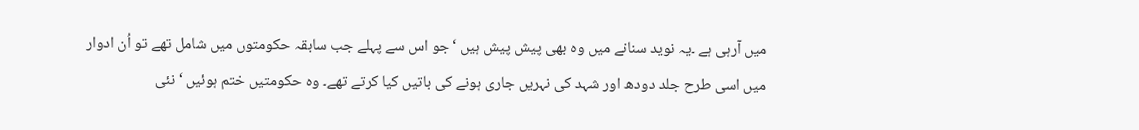میں آرہی ہے ۔یہ نوید سنانے میں وہ بھی پیش پیش ہیں ‘جو اس سے پہلے جب سابقہ حکومتوں میں شامل تھے تو اُن ادوار میں اسی طرح جلد دودھ اور شہد کی نہریں جاری ہونے کی باتیں کیا کرتے تھے۔ وہ حکومتیں ختم ہوئیں ‘ نئی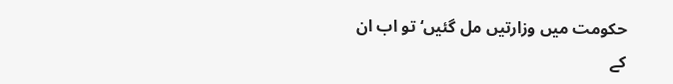حکومت میں وزارتیں مل گئیں‘ تو اب ان کے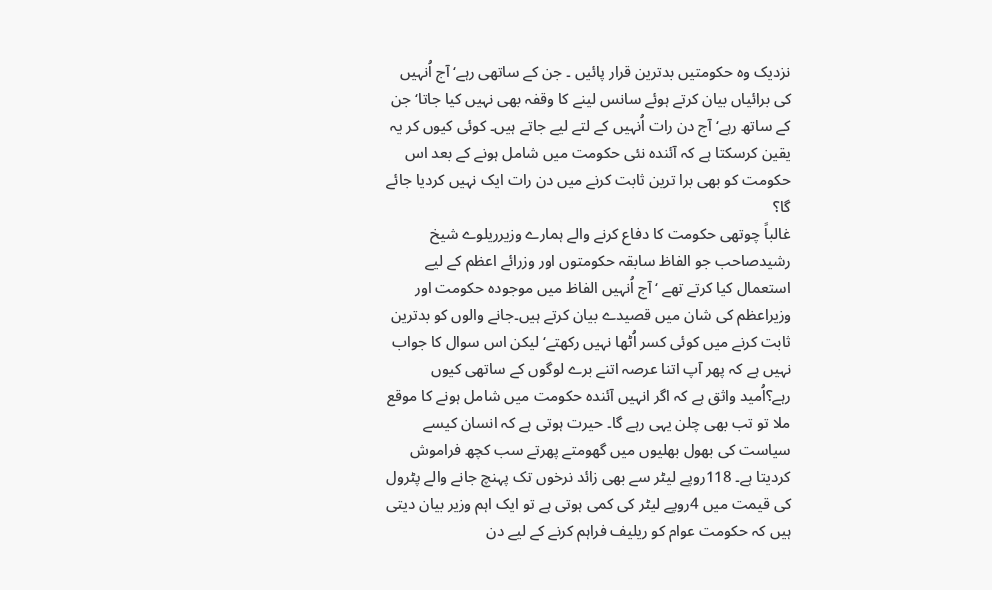نزدیک وہ حکومتیں بدترین قرار پائیں ۔ جن کے ساتھی رہے‘ آج اُنہیں کی برائیاں بیان کرتے ہوئے سانس لینے کا وقفہ بھی نہیں کیا جاتا‘ جن کے ساتھ رہے‘ آج دن رات اُنہیں کے لتے لیے جاتے ہیں۔ کوئی کیوں کر یہ یقین کرسکتا ہے کہ آئندہ نئی حکومت میں شامل ہونے کے بعد اس حکومت کو بھی برا ترین ثابت کرنے میں دن رات ایک نہیں کردیا جائے گا؟
غالباً چوتھی حکومت کا دفاع کرنے والے ہمارے وزیرریلوے شیخ رشیدصاحب جو الفاظ سابقہ حکومتوں اور وزرائے اعظم کے لیے استعمال کیا کرتے تھے ‘ آج اُنہیں الفاظ میں موجودہ حکومت اور وزیراعظم کی شان میں قصیدے بیان کرتے ہیں۔جانے والوں کو بدترین ثابت کرنے میں کوئی کسر اُٹھا نہیں رکھتے‘ لیکن اس سوال کا جواب نہیں ہے کہ پھر آپ اتنا عرصہ اتنے برے لوگوں کے ساتھی کیوں رہے؟اُمید واثق ہے کہ اگر انہیں آئندہ حکومت میں شامل ہونے کا موقع ملا تو تب بھی چلن یہی رہے گا۔ حیرت ہوتی ہے کہ انسان کیسے سیاست کی بھول بھلیوں میں گھومتے پھرتے سب کچھ فراموش کردیتا ہے۔ 118روپے لیٹر سے بھی زائد نرخوں تک پہنچ جانے والے پٹرول کی قیمت میں 4روپے لیٹر کی کمی ہوتی ہے تو ایک اہم وزیر بیان دیتی ہیں کہ حکومت عوام کو ریلیف فراہم کرنے کے لیے دن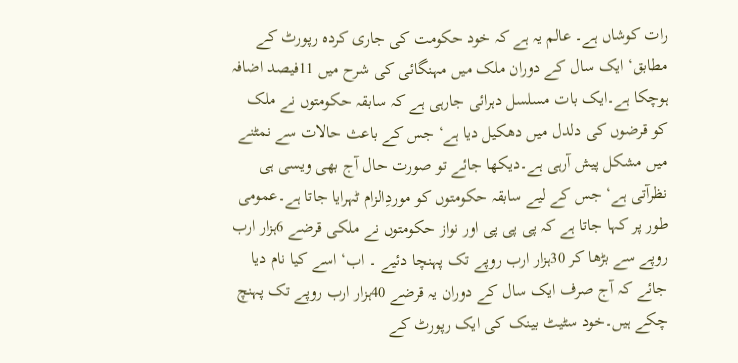رات کوشاں ہے۔ عالم یہ ہے کہ خود حکومت کی جاری کردہ رپورٹ کے مطابق‘ ایک سال کے دوران ملک میں مہنگائی کی شرح میں 11فیصد اضافہ ہوچکا ہے۔ایک بات مسلسل دہرائی جارہی ہے کہ سابقہ حکومتوں نے ملک کو قرضوں کی دلدل میں دھکیل دیا ہے‘ جس کے باعث حالات سے نمٹنے میں مشکل پیش آرہی ہے۔دیکھا جائے تو صورت حال آج بھی ویسی ہی نظرآتی ہے‘ جس کے لیے سابقہ حکومتوں کو موردِالزام ٹہرایا جاتا ہے۔عمومی طور پر کہا جاتا ہے کہ پی پی پی اور نواز حکومتوں نے ملکی قرضے 6ہزار ارب روپے سے بڑھا کر 30ہزار ارب روپے تک پہنچا دئیے ۔ اب‘ اسے کیا نام دیا جائے کہ آج صرف ایک سال کے دوران یہ قرضے 40ہزار ارب روپے تک پہنچ چکے ہیں۔خود سٹیٹ بینک کی ایک رپورٹ کے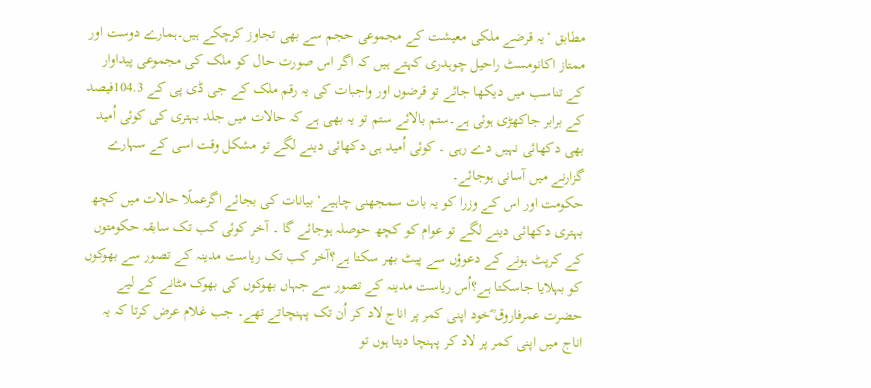مطابق ‘یہ قرضے ملکی معیشت کے مجموعی حجم سے بھی تجاوز کرچکے ہیں۔ہمارے دوست اور ممتاز اکانومسٹ راحیل چوہدری کہتے ہیں کہ اگر اس صورت حال کو ملک کی مجموعی پیداوار کے تناسب میں دیکھا جائے تو قرضوں اور واجبات کی یہ رقم ملک کے جی ڈی پی کے 104.3فیصد کے برابر جاکھڑی ہوئی ہے۔ستم بالائے ستم تو یہ بھی ہے کہ حالات میں جلد بہتری کی کوئی اُمید بھی دکھائی نہیں دے رہی ۔ کوئی اُمید ہی دکھائی دینے لگے تو مشکل وقت اسی کے سہارے گزارنے میں آسانی ہوجائے۔
حکومت اور اس کے وزرا کو یہ بات سمجھنی چاہیے‘ بیانات کی بجائے اگرعملًا حالات میں کچھ بہتری دکھائی دینے لگے تو عوام کو کچھ حوصلہ ہوجائے گا ۔ آخر کوئی کب تک سابقہ حکومتوں کے کرپٹ ہونے کے دعوؤں سے پیٹ بھر سکتا ہے؟آخر کب تک ریاست مدینہ کے تصور سے بھوکوں کو بہلایا جاسکتا ہے؟اُس ریاست مدینہ کے تصور سے جہاں بھوکوں کی بھوک مٹانے کے لیے حضرت عمرفاروق ؓخود اپنی کمر پر اناج لاد کر اُن تک پہنچاتے تھے۔ جب غلام عرض کرتا کہ یہ اناج میں اپنی کمر پر لاد کر پہنچا دیتا ہوں تو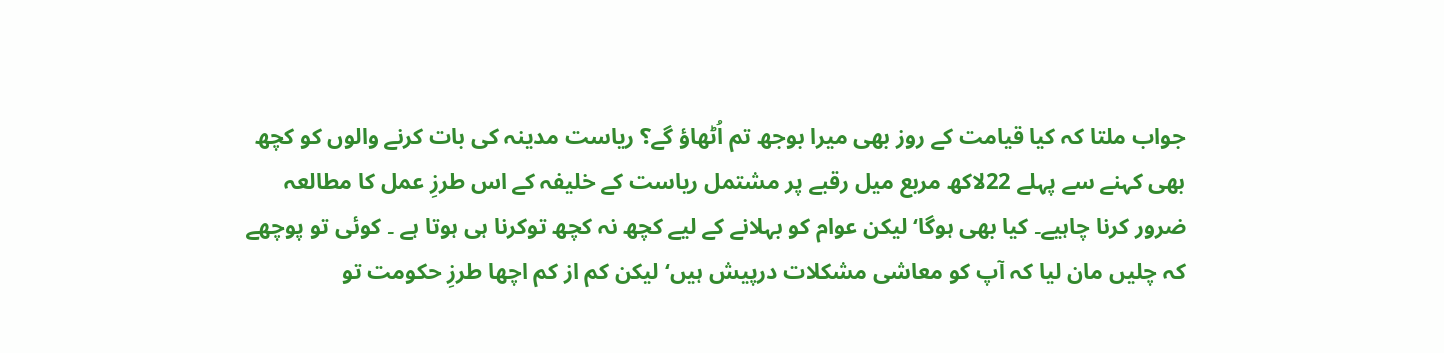جواب ملتا کہ کیا قیامت کے روز بھی میرا بوجھ تم اُٹھاؤ گے؟ ریاست مدینہ کی بات کرنے والوں کو کچھ بھی کہنے سے پہلے 22لاکھ مربع میل رقبے پر مشتمل ریاست کے خلیفہ کے اس طرزِ عمل کا مطالعہ ضرور کرنا چاہیے۔ کیا بھی ہوگا‘ لیکن عوام کو بہلانے کے لیے کچھ نہ کچھ توکرنا ہی ہوتا ہے ۔ کوئی تو پوچھے کہ چلیں مان لیا کہ آپ کو معاشی مشکلات درپیش ہیں‘ لیکن کم از کم اچھا طرزِ حکومت تو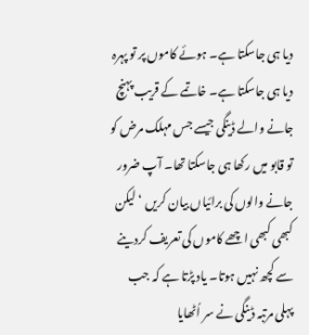دیا ہی جاسکتا ہے۔ ہوئے کاموں پر تو پہرہ دیا ہی جاسکتا ہے۔ خاتمے کے قریب پہنچ جانے والے ڈینگی جیسے جس مہلک مرض کو تو قابو میں رکھا ہی جاسکتا تھا۔ آپ ضرور جانے والوں کی برائیاں بیان کریں ‘ لیکن کبھی کبھی اچھے کاموں کی تعریف کردینے سے کچھ نہیں ہوتا۔ یاد پڑتا ہے کہ جب پہلی مرتبہ ڈینگی نے سر اُٹھایا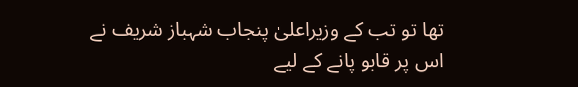تھا تو تب کے وزیراعلیٰ پنجاب شہباز شریف نے اس پر قابو پانے کے لیے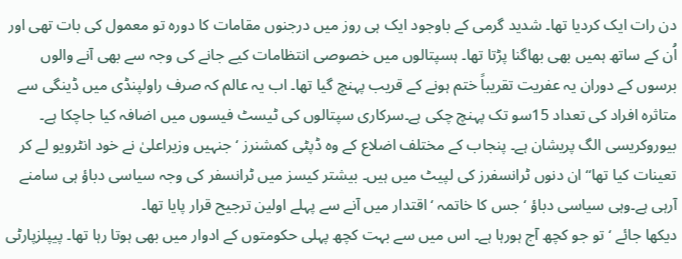دن رات ایک کردیا تھا۔ شدید گرمی کے باوجود ایک ہی روز میں درجنوں مقامات کا دورہ تو معمول کی بات تھی اور اُن کے ساتھ ہمیں بھی بھاگنا پڑتا تھا۔ ہسپتالوں میں خصوصی انتظامات کیے جانے کی وجہ سے بھی آنے والوں برسوں کے دوران یہ عفریت تقریباً ختم ہونے کے قریب پہنچ گیا تھا۔ اب یہ عالم کہ صرف راولپنڈی میں ڈینگی سے متاثرہ افراد کی تعداد 15سو تک پہنچ چکی ہے۔سرکاری سپتالوں کی ٹیسٹ فیسوں میں اضافہ کیا جاچکا ہے۔ بیوروکریسی الگ پریشان ہے۔ پنجاب کے مختلف اضلاع کے وہ ڈپٹی کمشنرز ‘ جنہیں وزیراعلیٰ نے خود انٹرویو لے کر تعینات کیا تھا‘‘ ان دنوں ٹرانسفرز کی لپیٹ میں ہیں۔ بیشتر کیسز میں ٹرانسفر کی وجہ سیاسی دباؤ ہی سامنے آرہی ہے۔وہی سیاسی دباؤ ‘جس کا خاتمہ ‘ اقتدار میں آنے سے پہلے اولین ترجیح قرار پایا تھا۔
دیکھا جائے ‘تو جو کچھ آج ہورہا ہے۔ اس میں سے بہت کچھ پہلی حکومتوں کے ادوار میں بھی ہوتا رہا تھا۔ پیپلزپارٹی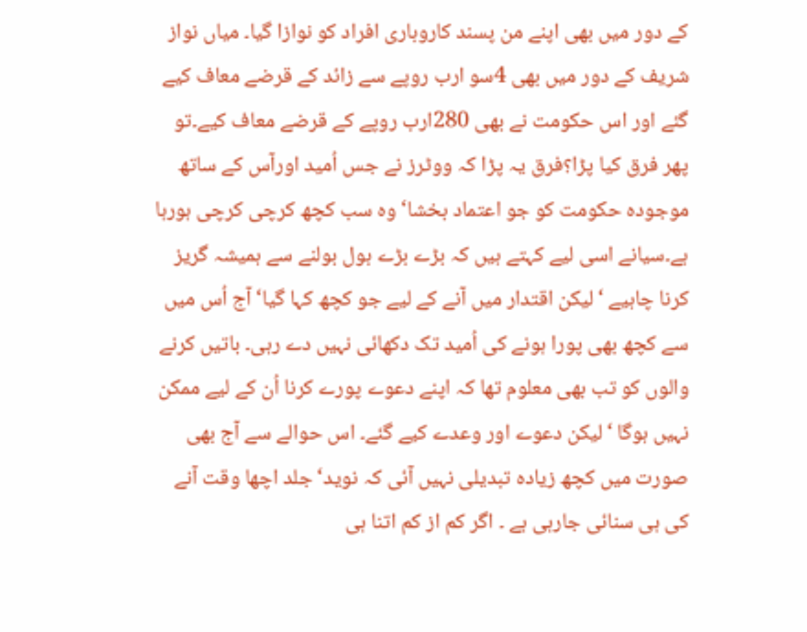کے دور میں بھی اپنے من پسند کاروباری افراد کو نوازا گیا۔ میاں نواز شریف کے دور میں بھی 4سو ارب روپے سے زائد کے قرضے معاف کیے گئے اور اس حکومت نے بھی 280ارب روپے کے قرضے معاف کیے۔تو پھر فرق کیا پڑا؟فرق یہ پڑا کہ ووٹرز نے جس اُمید اورآس کے ساتھ موجودہ حکومت کو جو اعتماد بخشا‘ وہ سب کچھ کرچی کرچی ہورہا ہے۔سیانے اسی لیے کہتے ہیں کہ بڑے بڑے بول بولنے سے ہمیشہ گریز کرنا چاہیے ‘لیکن اقتدار میں آنے کے لیے جو کچھ کہا گیا‘ آج اُس میں سے کچھ بھی پورا ہونے کی اُمید تک دکھائی نہیں دے رہی۔ باتیں کرنے والوں کو تب بھی معلوم تھا کہ اپنے دعوے پورے کرنا اُن کے لیے ممکن نہیں ہوگا ‘لیکن دعوے اور وعدے کیے گئے۔ اس حوالے سے آج بھی صورت میں کچھ زیادہ تبدیلی نہیں آئی کہ نوید‘ جلد اچھا وقت آنے کی ہی سنائی جارہی ہے ۔ اگر کم از کم اتنا ہی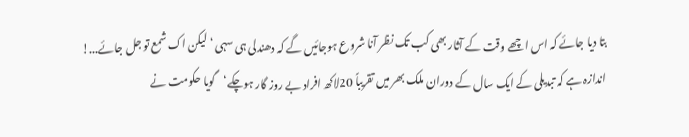بتا دیا جائے کہ اس اچھے وقت کے آثار بھی کب تک نظر آنا شروع ہوجائیں گے کہ دھندلی ہی سہی ‘لیکن اک شمع تو جل جائے...!
اندازہ ہے کہ تبدیلی کے ایک سال کے دوران ملک بھر میں تقریباً 20لاکھ افراد بے روز گار ہوچکے‘گویا حکومت نے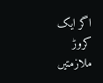اگر ایک کروڑ ملازمتیں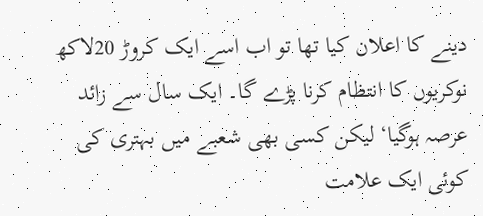دینے کا اعلان کیا تھا تو اب اسے ایک کروڑ 20لاکھ نوکریوں کا انتظام کرنا پڑے گا۔ ایک سال سے زائد عرصہ ہوگیا‘ لیکن کسی بھی شعبے میں بہتری کی کوئی ایک علامت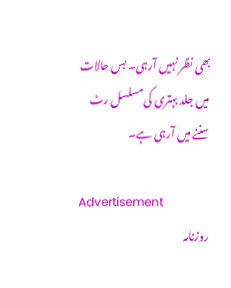بھی نظر نہیں آرہی۔ بس حالات میں جلد بہتری کی مسلسل رٹ سننے میں آرہی ہے۔

Advertisement
روزنامہ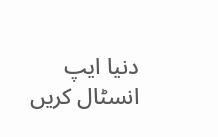دنیا ایپ انسٹال کریں